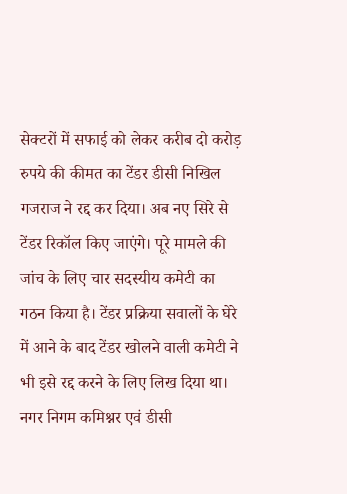सेक्टरों में सफाई को लेकर करीब दो करोड़ रुपये की कीमत का टेंडर डीसी निखिल गजराज ने रद्द कर दिया। अब नए सिरे से टेंडर रिकॉल किए जाएंगे। पूरे मामले की जांच के लिए चार सदस्यीय कमेटी का गठन किया है। टेंडर प्रक्रिया सवालों के घेरे में आने के बाद टेंडर खोलने वाली कमेटी ने भी इसे रद्द करने के लिए लिख दिया था।
नगर निगम कमिश्नर एवं डीसी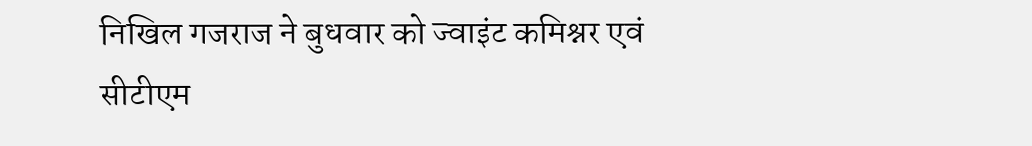निखिल गजराज ने बुधवार को ज्वाइंट कमिश्नर एवं सीटीएम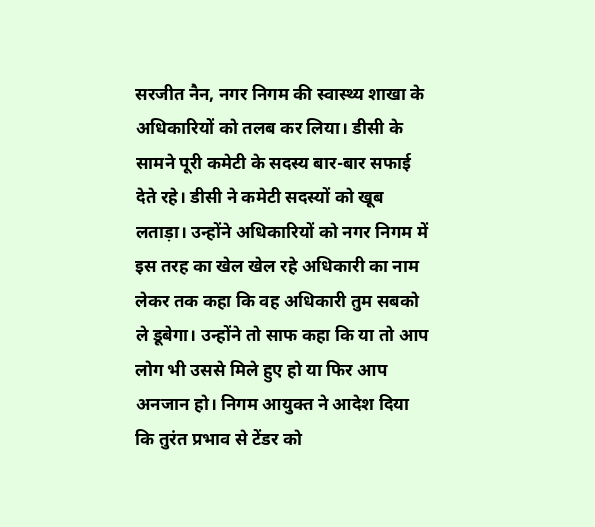सरजीत नैन, नगर निगम की स्वास्थ्य शाखा के अधिकारियों को तलब कर लिया। डीसी के सामने पूरी कमेटी के सदस्य बार-बार सफाई देते रहे। डीसी ने कमेटी सदस्यों को खूब लताड़ा। उन्होंने अधिकारियों को नगर निगम में इस तरह का खेल खेल रहे अधिकारी का नाम लेकर तक कहा कि वह अधिकारी तुम सबको ले डूबेगा। उन्होंने तो साफ कहा कि या तो आप लोग भी उससे मिले हुए हो या फिर आप अनजान हो। निगम आयुक्त ने आदेश दिया कि तुरंत प्रभाव से टेंडर को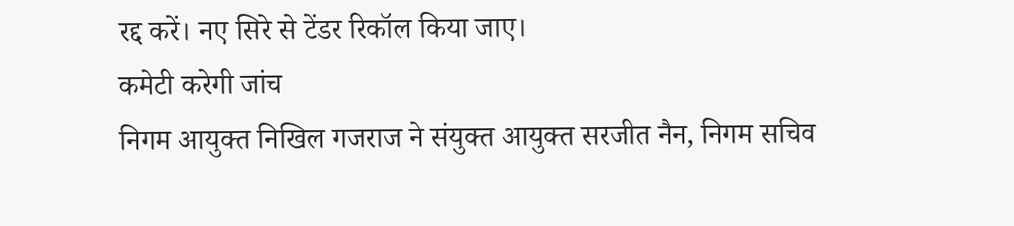रद्द करें। नए सिरे से टेंडर रिकॉल किया जाए।
कमेटी करेगी जांच
निगम आयुक्त निखिल गजराज ने संयुक्त आयुक्त सरजीत नैन, निगम सचिव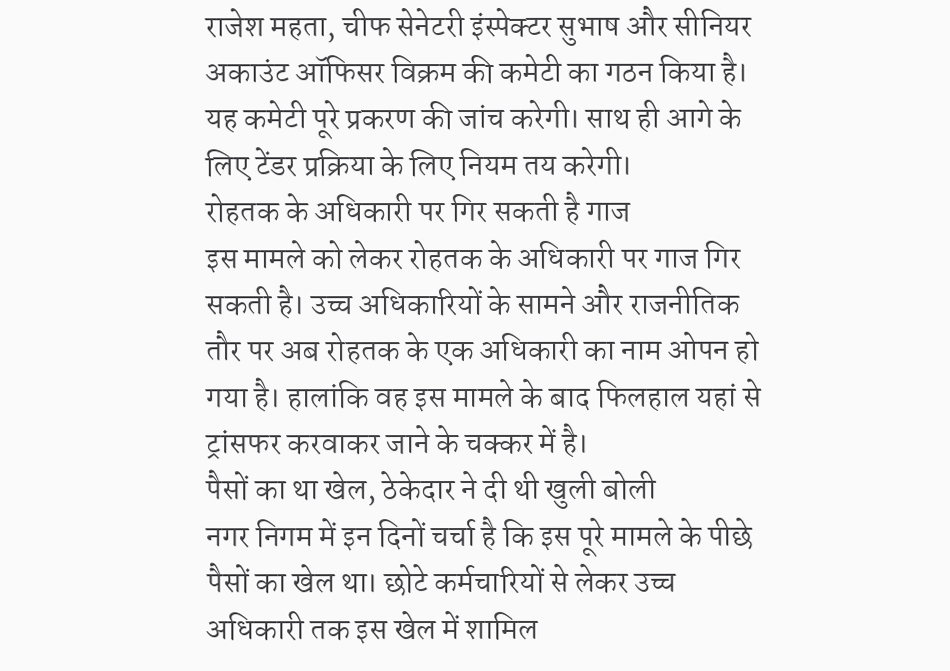राजेश महता, चीफ सेनेटरी इंस्पेक्टर सुभाष और सीनियर अकाउंट ऑफिसर विक्रम की कमेटी का गठन किया है। यह कमेटी पूरे प्रकरण की जांच करेगी। साथ ही आगे के लिए टेंडर प्रक्रिया के लिए नियम तय करेगी।
रोहतक के अधिकारी पर गिर सकती है गाज
इस मामले को लेकर रोहतक के अधिकारी पर गाज गिर सकती है। उच्च अधिकारियों के सामने और राजनीतिक तौर पर अब रोहतक के एक अधिकारी का नाम ओपन हो गया है। हालांकि वह इस मामले के बाद फिलहाल यहां से ट्रांसफर करवाकर जाने के चक्कर में है।
पैसों का था खेल, ठेकेदार ने दी थी खुली बोली
नगर निगम में इन दिनों चर्चा है कि इस पूरे मामले के पीछे पैसों का खेल था। छोटे कर्मचारियों से लेकर उच्च अधिकारी तक इस खेल में शामिल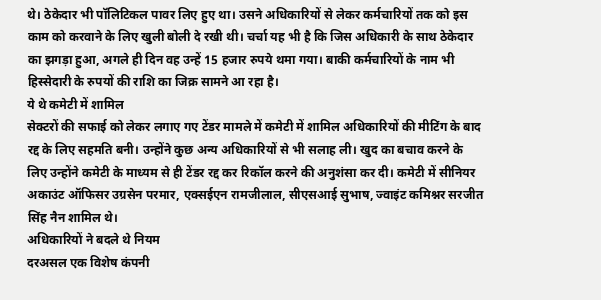थे। ठेकेदार भी पॉलिटिकल पावर लिए हुए था। उसने अधिकारियों से लेकर कर्मचारियों तक को इस काम को करवाने के लिए खुली बोली दे रखी थी। चर्चा यह भी है कि जिस अधिकारी के साथ ठेकेदार का झगड़ा हुआ, अगले ही दिन वह उन्हें 15 हजार रुपये थमा गया। बाकी कर्मचारियों के नाम भी हिस्सेदारी के रुपयों की राशि का जिक्र सामने आ रहा है।
ये थे कमेटी में शामिल
सेक्टरों की सफाई को लेकर लगाए गए टेंडर मामले में कमेटी में शामिल अधिकारियों की मीटिंग के बाद रद्द के लिए सहमति बनी। उन्होंने कुछ अन्य अधिकारियों से भी सलाह ली। खुद का बचाव करने के लिए उन्होंने कमेटी के माध्यम से ही टेंडर रद्द कर रिकॉल करने की अनुशंसा कर दी। कमेटी में सीनियर अकाउंट ऑफिसर उग्रसेन परमार, एक्सईएन रामजीलाल, सीएसआई सुभाष, ज्वाइंट कमिश्नर सरजीत सिंह नैन शामिल थे।
अधिकारियों ने बदले थे नियम
दरअसल एक विशेष कंपनी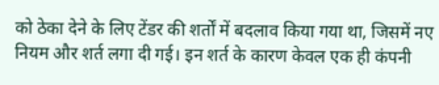को ठेका देने के लिए टेंडर की शर्तों में बदलाव किया गया था, जिसमें नए नियम और शर्त लगा दी गई। इन शर्त के कारण केवल एक ही कंपनी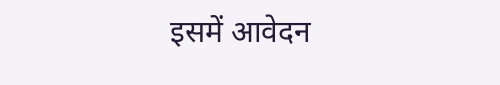इसमें आवेदन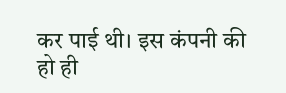कर पाई थी। इस कंपनी की हो ही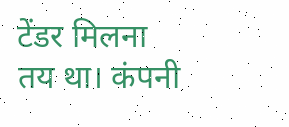टेंडर मिलना तय था। कंपनी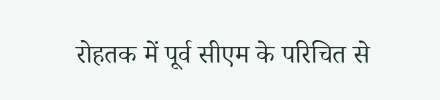रोहतक में पूर्व सीएम के परिचित से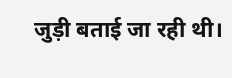जुड़ी बताई जा रही थी।